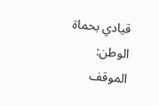قيادي بحماة الوطن: الموقف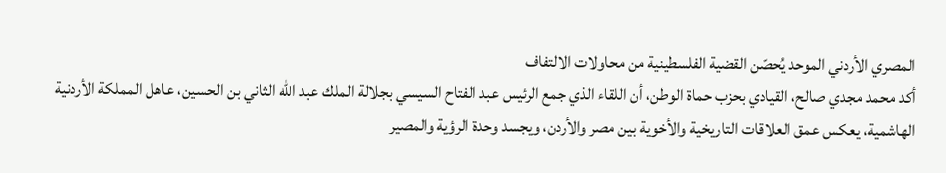المصري الأردني الموحد يُحصّن القضية الفلسطينية من محاولات الالتفاف
أكد محمد مجدي صالح، القيادي بحزب حماة الوطن، أن اللقاء الذي جمع الرئيس عبد الفتاح السيسي بجلالة الملك عبد الله الثاني بن الحسين، عاهل المملكة الأردنية الهاشمية، يعكس عمق العلاقات التاريخية والأخوية بين مصر والأردن، ويجسد وحدة الرؤية والمصير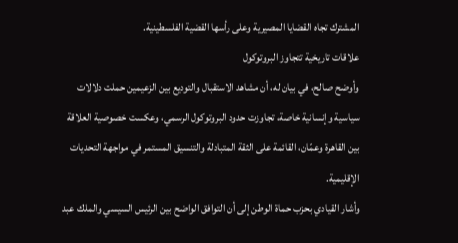المشترك تجاه القضايا المصيرية وعلى رأسها القضية الفلسطينية.
علاقات تاريخية تتجاوز البروتوكول
وأوضح صالح، في بيان له، أن مشاهد الاستقبال والتوديع بين الزعيمين حملت دلالات سياسية وإنسانية خاصة، تجاوزت حدود البروتوكول الرسمي، وعكست خصوصية العلاقة بين القاهرة وعمّان، القائمة على الثقة المتبادلة والتنسيق المستمر في مواجهة التحديات الإقليمية.
وأشار القيادي بحزب حماة الوطن إلى أن التوافق الواضح بين الرئيس السيسي والملك عبد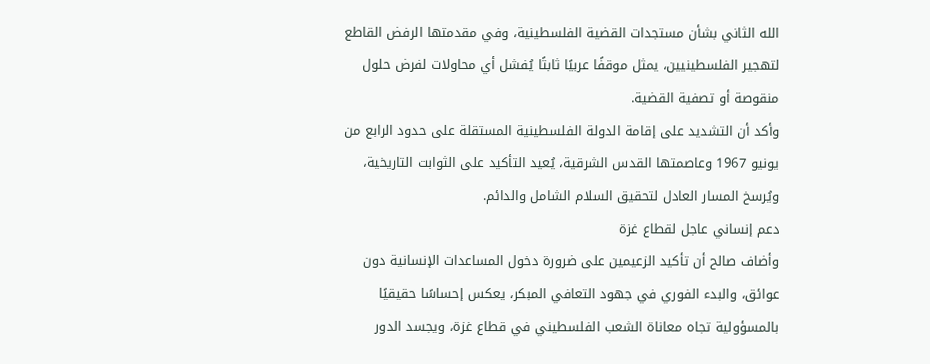الله الثاني بشأن مستجدات القضية الفلسطينية، وفي مقدمتها الرفض القاطع لتهجير الفلسطينيين، يمثل موقفًا عربيًا ثابتًا يُفشل أي محاولات لفرض حلول منقوصة أو تصفية القضية.
وأكد أن التشديد على إقامة الدولة الفلسطينية المستقلة على حدود الرابع من يونيو 1967 وعاصمتها القدس الشرقية، يُعيد التأكيد على الثوابت التاريخية، ويُرسخ المسار العادل لتحقيق السلام الشامل والدائم.
دعم إنساني عاجل لقطاع غزة
وأضاف صالح أن تأكيد الزعيمين على ضرورة دخول المساعدات الإنسانية دون عوائق، والبدء الفوري في جهود التعافي المبكر، يعكس إحساسًا حقيقيًا بالمسؤولية تجاه معاناة الشعب الفلسطيني في قطاع غزة، ويجسد الدور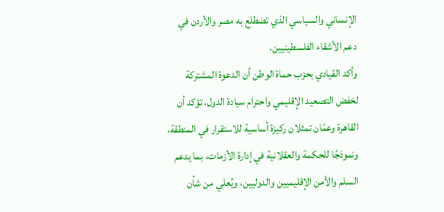الإنساني والسياسي الذي تضطلع به مصر والأردن في دعم الأشقاء الفلسطينيين.
وأكد القيادي بحزب حماة الوطن أن الدعوة المشتركة لخفض التصعيد الإقليمي واحترام سيادة الدول، تؤكد أن القاهرة وعمّان تمثلان ركيزة أساسية للاستقرار في المنطقة، ونموذجًا للحكمة والعقلانية في إدارة الأزمات، بما يدعم السلم والأمن الإقليميين والدوليين، ويُعلي من شأن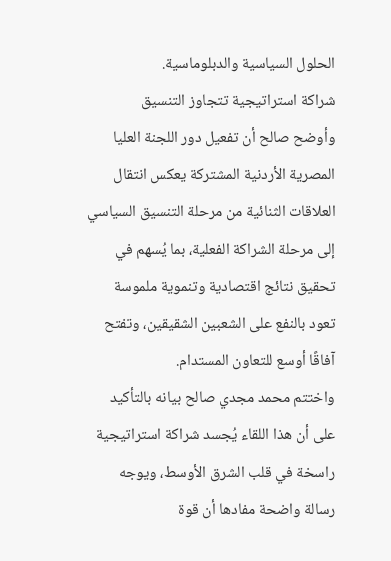الحلول السياسية والدبلوماسية.
شراكة استراتيجية تتجاوز التنسيق
وأوضح صالح أن تفعيل دور اللجنة العليا المصرية الأردنية المشتركة يعكس انتقال العلاقات الثنائية من مرحلة التنسيق السياسي إلى مرحلة الشراكة الفعلية، بما يُسهم في تحقيق نتائج اقتصادية وتنموية ملموسة تعود بالنفع على الشعبين الشقيقين، وتفتح آفاقًا أوسع للتعاون المستدام.
واختتم محمد مجدي صالح بيانه بالتأكيد على أن هذا اللقاء يُجسد شراكة استراتيجية راسخة في قلب الشرق الأوسط، ويوجه رسالة واضحة مفادها أن قوة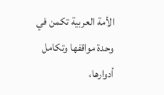الأمة العربية تكمن في وحدة مواقفها وتكامل أدوارها،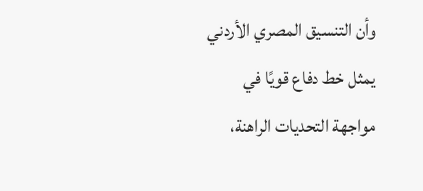وأن التنسيق المصري الأردني يمثل خط دفاع قويًا في مواجهة التحديات الراهنة،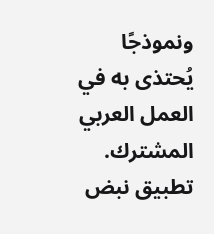ونموذجًا يُحتذى به في العمل العربي المشترك.
تطبيق نبض